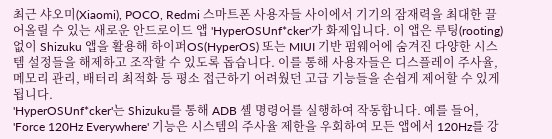최근 샤오미(Xiaomi), POCO, Redmi 스마트폰 사용자들 사이에서 기기의 잠재력을 최대한 끌어올릴 수 있는 새로운 안드로이드 앱 'HyperOSUnf*cker'가 화제입니다. 이 앱은 루팅(rooting) 없이 Shizuku 앱을 활용해 하이퍼OS(HyperOS) 또는 MIUI 기반 펌웨어에 숨겨진 다양한 시스템 설정들을 해제하고 조작할 수 있도록 돕습니다. 이를 통해 사용자들은 디스플레이 주사율, 메모리 관리, 배터리 최적화 등 평소 접근하기 어려웠던 고급 기능들을 손쉽게 제어할 수 있게 됩니다.
'HyperOSUnf*cker'는 Shizuku를 통해 ADB 셸 명령어를 실행하여 작동합니다. 예를 들어, 'Force 120Hz Everywhere' 기능은 시스템의 주사율 제한을 우회하여 모든 앱에서 120Hz를 강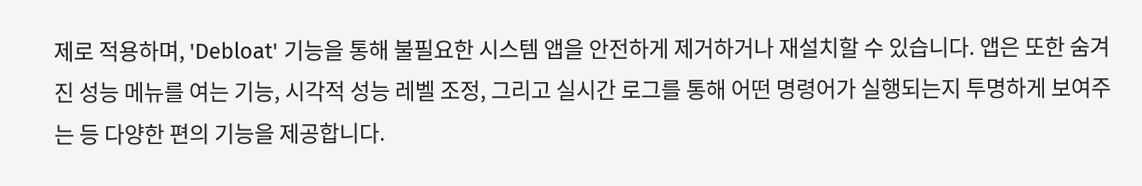제로 적용하며, 'Debloat' 기능을 통해 불필요한 시스템 앱을 안전하게 제거하거나 재설치할 수 있습니다. 앱은 또한 숨겨진 성능 메뉴를 여는 기능, 시각적 성능 레벨 조정, 그리고 실시간 로그를 통해 어떤 명령어가 실행되는지 투명하게 보여주는 등 다양한 편의 기능을 제공합니다.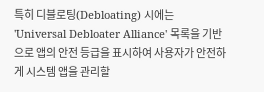특히 디블로팅(Debloating) 시에는 'Universal Debloater Alliance' 목록을 기반으로 앱의 안전 등급을 표시하여 사용자가 안전하게 시스템 앱을 관리할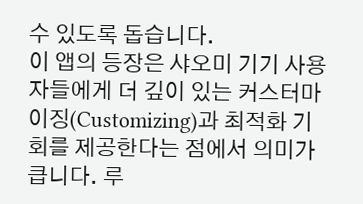수 있도록 돕습니다.
이 앱의 등장은 샤오미 기기 사용자들에게 더 깊이 있는 커스터마이징(Customizing)과 최적화 기회를 제공한다는 점에서 의미가 큽니다. 루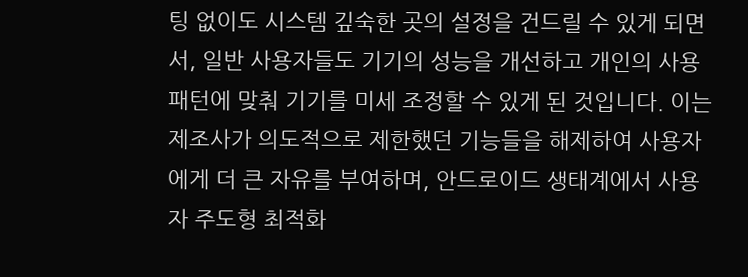팅 없이도 시스템 깊숙한 곳의 설정을 건드릴 수 있게 되면서, 일반 사용자들도 기기의 성능을 개선하고 개인의 사용 패턴에 맞춰 기기를 미세 조정할 수 있게 된 것입니다. 이는 제조사가 의도적으로 제한했던 기능들을 해제하여 사용자에게 더 큰 자유를 부여하며, 안드로이드 생태계에서 사용자 주도형 최적화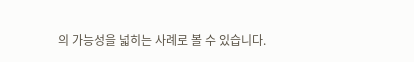의 가능성을 넓히는 사례로 볼 수 있습니다.